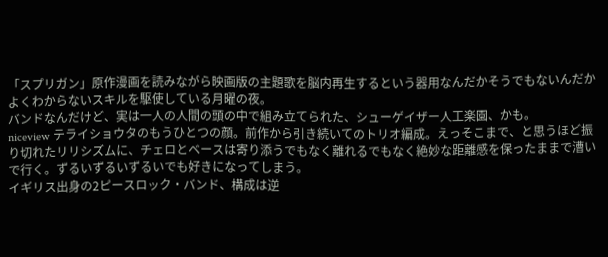「スプリガン」原作漫画を読みながら映画版の主題歌を脳内再生するという器用なんだかそうでもないんだかよくわからないスキルを駆使している月曜の夜。
バンドなんだけど、実は一人の人間の頭の中で組み立てられた、シューゲイザー人工楽園、かも。
niceview テライショウタのもうひとつの顔。前作から引き続いてのトリオ編成。えっそこまで、と思うほど振り切れたリリシズムに、チェロとベースは寄り添うでもなく離れるでもなく絶妙な距離感を保ったままで漕いで行く。ずるいずるいずるいでも好きになってしまう。
イギリス出身の2ピースロック・バンド、構成は逆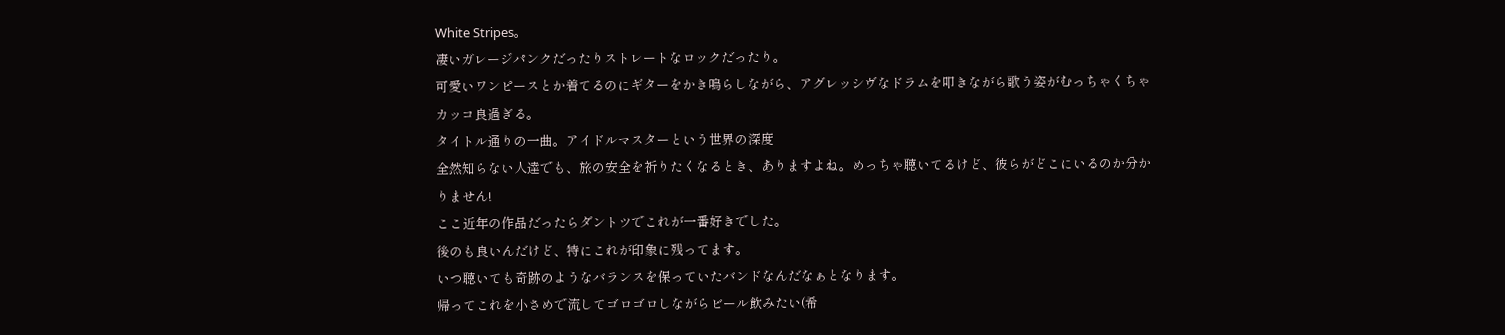White Stripes。
凄いガレージパンクだったりストレートなロックだったり。
可愛いワンピースとか着てるのにギターをかき鳴らしながら、アグレッシヴなドラムを叩きながら歌う姿がむっちゃくちゃカッコ良過ぎる。
タイトル通りの一曲。アイドルマスターという世界の深度
全然知らない人達でも、旅の安全を祈りたくなるとき、ありますよね。めっちゃ聴いてるけど、彼らがどこにいるのか分かりません!
ここ近年の作品だったらダントツでこれが一番好きでした。
後のも良いんだけど、特にこれが印象に残ってます。
いつ聴いても奇跡のようなバランスを保っていたバンドなんだなぁとなります。
帰ってこれを小さめで流してゴロゴロしながらビール飲みたい(希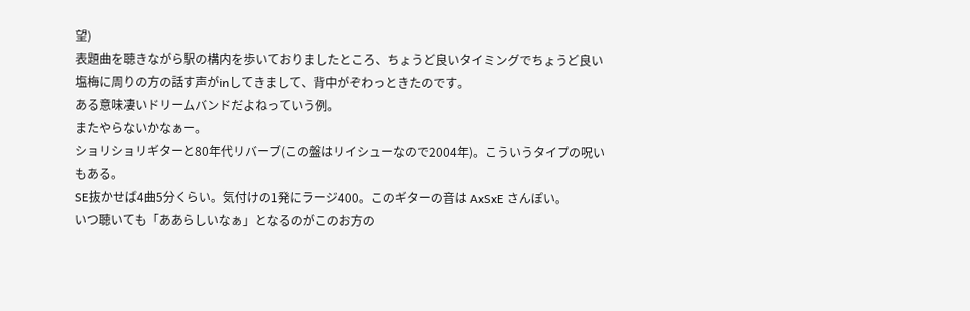望)
表題曲を聴きながら駅の構内を歩いておりましたところ、ちょうど良いタイミングでちょうど良い塩梅に周りの方の話す声がinしてきまして、背中がぞわっときたのです。
ある意味凄いドリームバンドだよねっていう例。
またやらないかなぁー。
ショリショリギターと80年代リバーブ(この盤はリイシューなので2004年)。こういうタイプの呪いもある。
SE抜かせば4曲5分くらい。気付けの1発にラージ400。このギターの音は AxSxE さんぽい。
いつ聴いても「ああらしいなぁ」となるのがこのお方の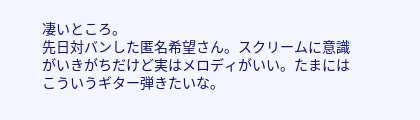凄いところ。
先日対バンした匿名希望さん。スクリームに意識がいきがちだけど実はメロディがいい。たまにはこういうギター弾きたいな。